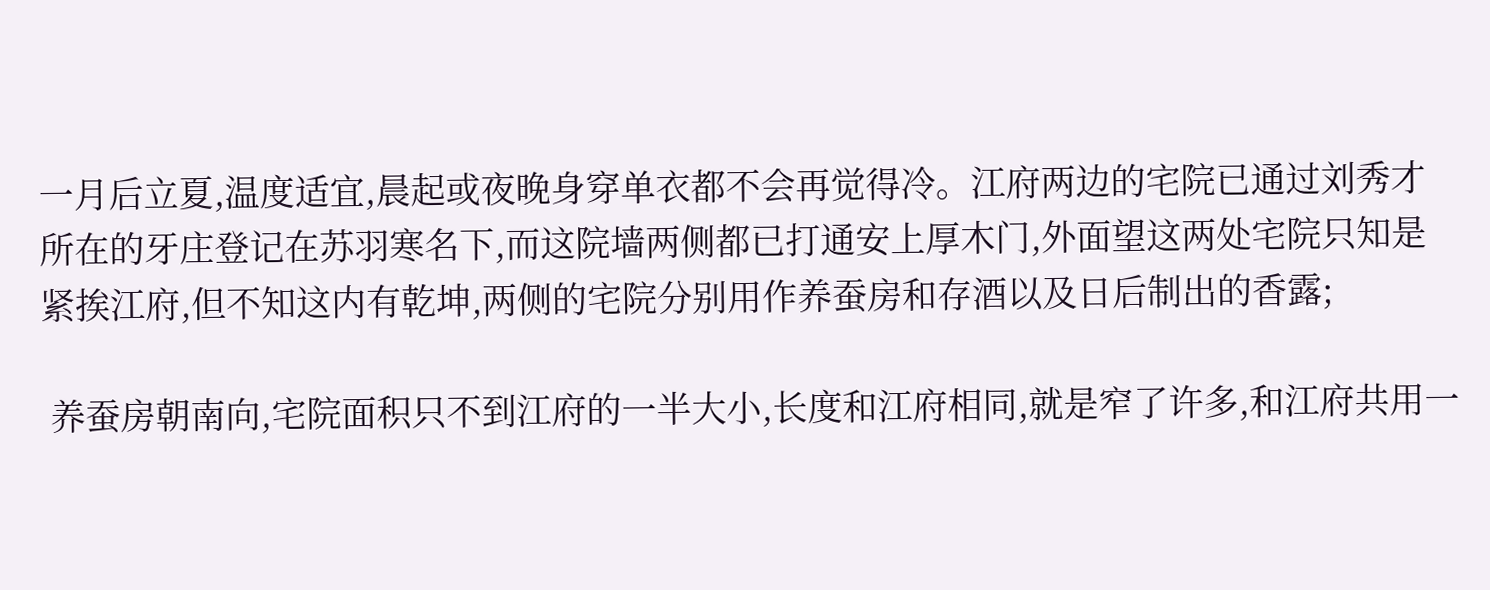一月后立夏,温度适宜,晨起或夜晚身穿单衣都不会再觉得冷。江府两边的宅院已通过刘秀才所在的牙庄登记在苏羽寒名下,而这院墙两侧都已打通安上厚木门,外面望这两处宅院只知是紧挨江府,但不知这内有乾坤,两侧的宅院分别用作养蚕房和存酒以及日后制出的香露;

 养蚕房朝南向,宅院面积只不到江府的一半大小,长度和江府相同,就是窄了许多,和江府共用一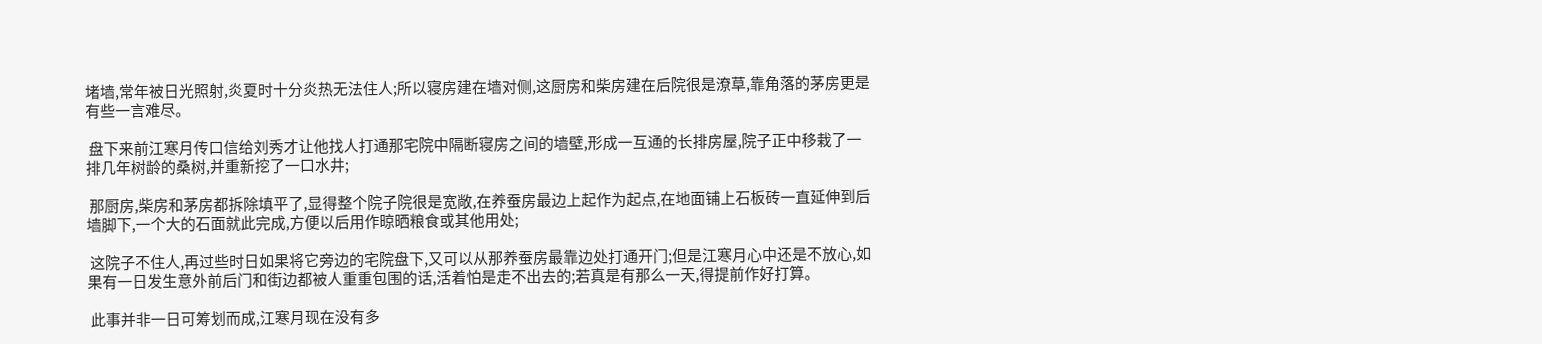堵墙,常年被日光照射,炎夏时十分炎热无法住人;所以寝房建在墙对侧,这厨房和柴房建在后院很是潦草,靠角落的茅房更是有些一言难尽。

 盘下来前江寒月传口信给刘秀才让他找人打通那宅院中隔断寝房之间的墙壁,形成一互通的长排房屋,院子正中移栽了一排几年树龄的桑树,并重新挖了一口水井;

 那厨房,柴房和茅房都拆除填平了,显得整个院子院很是宽敞,在养蚕房最边上起作为起点,在地面铺上石板砖一直延伸到后墙脚下,一个大的石面就此完成,方便以后用作晾晒粮食或其他用处;

 这院子不住人,再过些时日如果将它旁边的宅院盘下,又可以从那养蚕房最靠边处打通开门;但是江寒月心中还是不放心,如果有一日发生意外前后门和街边都被人重重包围的话,活着怕是走不出去的;若真是有那么一天,得提前作好打算。

 此事并非一日可筹划而成,江寒月现在没有多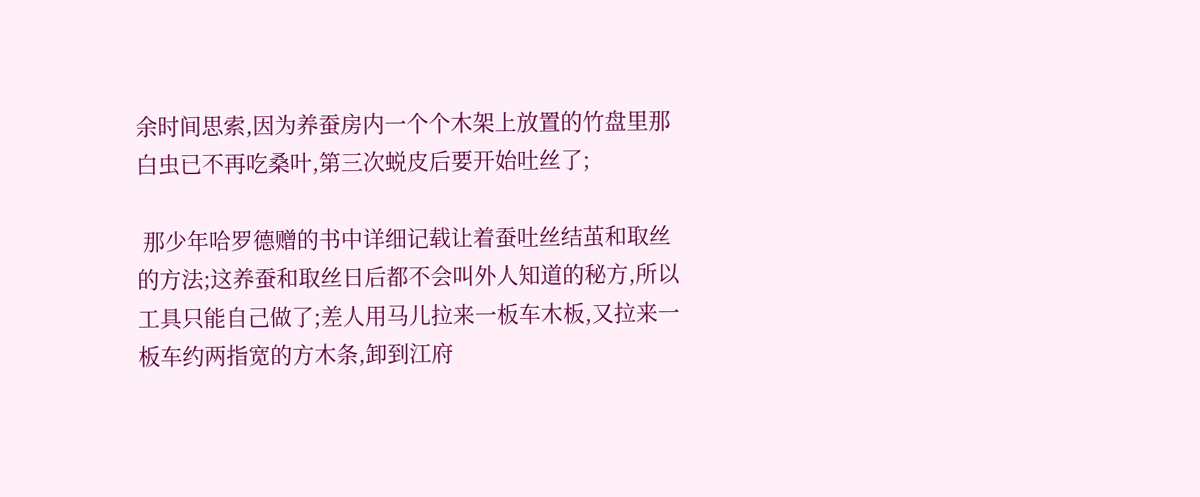余时间思索,因为养蚕房内一个个木架上放置的竹盘里那白虫已不再吃桑叶,第三次蜕皮后要开始吐丝了;

 那少年哈罗德赠的书中详细记载让着蚕吐丝结茧和取丝的方法;这养蚕和取丝日后都不会叫外人知道的秘方,所以工具只能自己做了;差人用马儿拉来一板车木板,又拉来一板车约两指宽的方木条,卸到江府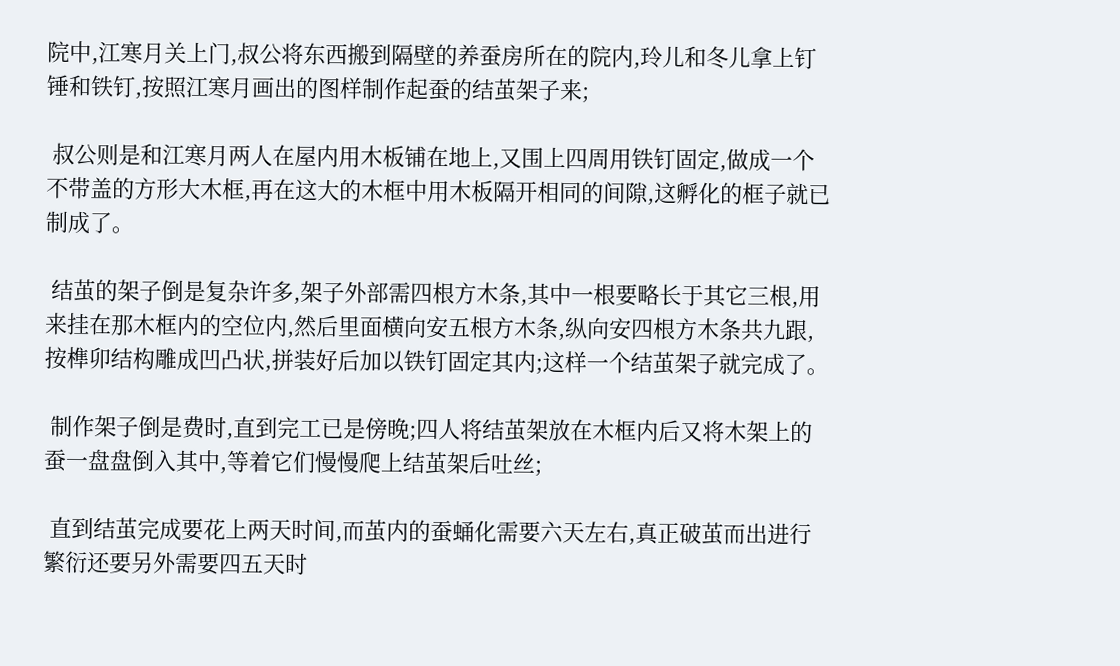院中,江寒月关上门,叔公将东西搬到隔壁的养蚕房所在的院内,玲儿和冬儿拿上钉锤和铁钉,按照江寒月画出的图样制作起蚕的结茧架子来;

 叔公则是和江寒月两人在屋内用木板铺在地上,又围上四周用铁钉固定,做成一个不带盖的方形大木框,再在这大的木框中用木板隔开相同的间隙,这孵化的框子就已制成了。

 结茧的架子倒是复杂许多,架子外部需四根方木条,其中一根要略长于其它三根,用来挂在那木框内的空位内,然后里面横向安五根方木条,纵向安四根方木条共九跟,按榫卯结构雕成凹凸状,拼装好后加以铁钉固定其内;这样一个结茧架子就完成了。

 制作架子倒是费时,直到完工已是傍晚;四人将结茧架放在木框内后又将木架上的蚕一盘盘倒入其中,等着它们慢慢爬上结茧架后吐丝;

 直到结茧完成要花上两天时间,而茧内的蚕蛹化需要六天左右,真正破茧而出进行繁衍还要另外需要四五天时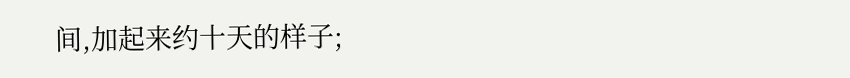间,加起来约十天的样子;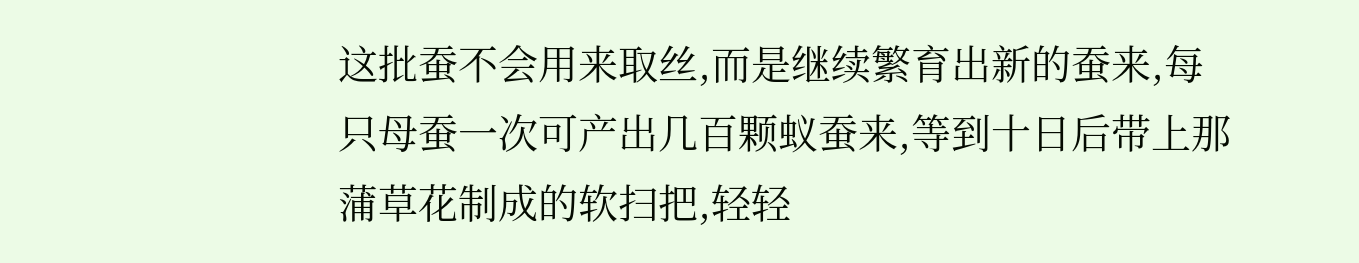这批蚕不会用来取丝,而是继续繁育出新的蚕来,每只母蚕一次可产出几百颗蚁蚕来,等到十日后带上那蒲草花制成的软扫把,轻轻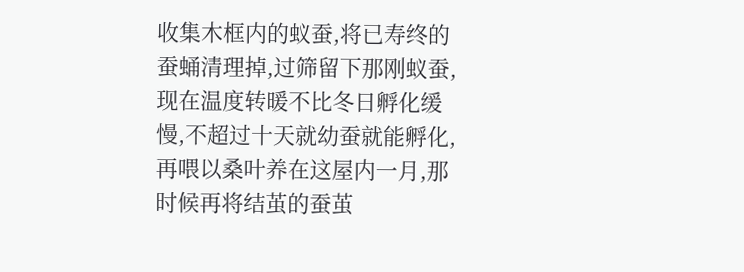收集木框内的蚁蚕,将已寿终的蚕蛹清理掉,过筛留下那刚蚁蚕,现在温度转暖不比冬日孵化缓慢,不超过十天就幼蚕就能孵化,再喂以桑叶养在这屋内一月,那时候再将结茧的蚕茧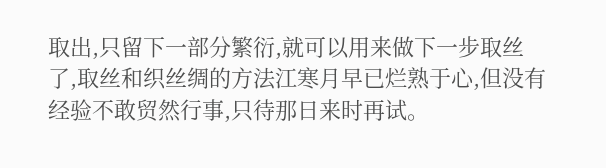取出,只留下一部分繁衍,就可以用来做下一步取丝了,取丝和织丝绸的方法江寒月早已烂熟于心,但没有经验不敢贸然行事,只待那日来时再试。